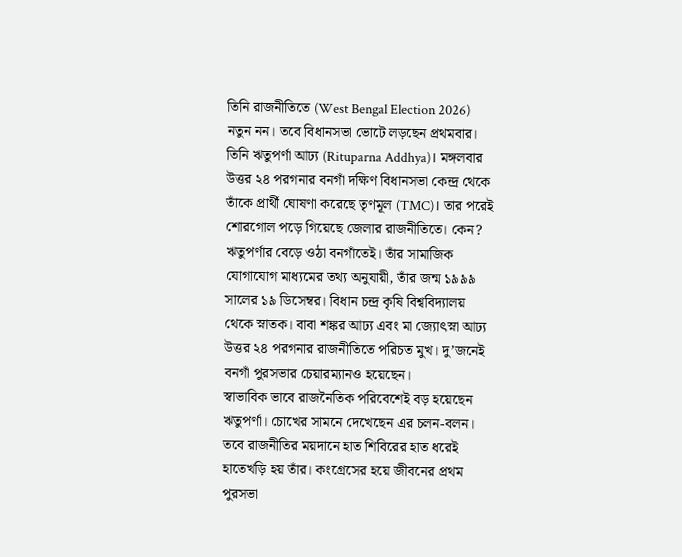তিনি রাজনীতিতে (West Bengal Election 2026) নতুন নন। তবে বিধানসভা ভোটে লড়ছেন প্রথমবার। তিনি ঋতুপর্ণা আঢ্য (Rituparna Addhya)। মঙ্গলবার উত্তর ২৪ পরগনার বনগাঁ দক্ষিণ বিধানসভা কেন্দ্র থেকে তাঁকে প্রার্থী ঘোষণা করেছে তৃণমূল (TMC)। তার পরেই শোরগোল পড়ে গিয়েছে জেলার রাজনীতিতে। কেন?
ঋতুপর্ণার বেড়ে ওঠা বনগাঁতেই। তাঁর সামাজিক যোগাযোগ মাধ্যমের তথ্য অনুযায়ী, তাঁর জন্ম ১৯৯৯ সালের ১৯ ডিসেম্বর। বিধান চন্দ্র কৃষি বিশ্ববিদ্যালয় থেকে স্নাতক। বাবা শঙ্কর আঢ্য এবং মা জ্যোৎস্না আঢ্য উত্তর ২৪ পরগনার রাজনীতিতে পরিচত মুখ। দু’জনেই বনগাঁ পুরসভার চেয়ারম্যানও হয়েছেন।
স্বাভাবিক ভাবে রাজনৈতিক পরিবেশেই বড় হয়েছেন ঋতুপর্ণা। চোখের সামনে দেখেছেন এর চলন-বলন। তবে রাজনীতির ময়দানে হাত শিবিরের হাত ধরেই হাতেখড়ি হয় তাঁর। কংগ্রেসের হয়ে জীবনের প্রথম পুরসভা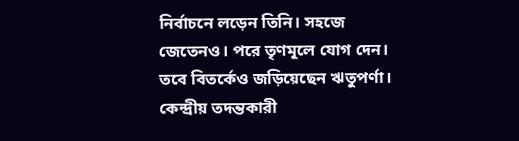নির্বাচনে লড়েন তিনি। সহজে জেতেনও। পরে তৃণমূলে যোগ দেন।
তবে বিতর্কেও জড়িয়েছেন ঋতুপর্ণা। কেন্দ্রীয় তদন্তকারী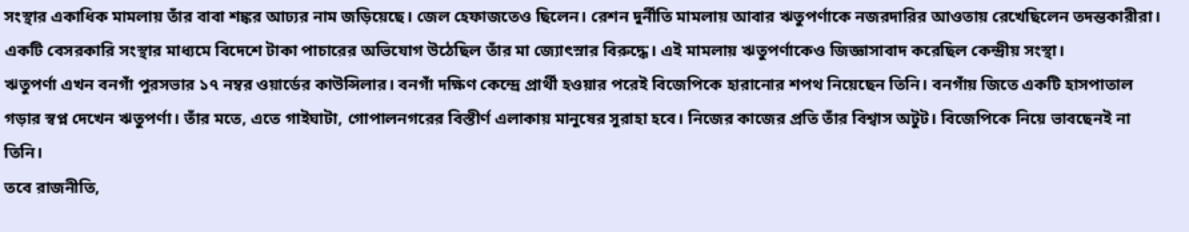সংস্থার একাধিক মামলায় তাঁর বাবা শঙ্কর আঢ্যর নাম জড়িয়েছে। জেল হেফাজতেও ছিলেন। রেশন দুর্নীতি মামলায় আবার ঋতুপর্ণাকে নজরদারির আওতায় রেখেছিলেন তদন্তকারীরা। একটি বেসরকারি সংস্থার মাধ্যমে বিদেশে টাকা পাচারের অভিযোগ উঠেছিল তাঁর মা জ্যোৎস্নার বিরুদ্ধে। এই মামলায় ঋতুপর্ণাকেও জিজ্ঞাসাবাদ করেছিল কেন্দ্রীয় সংস্থা।
ঋতুপর্ণা এখন বনগাঁ পুরসভার ১৭ নম্বর ওয়ার্ডের কাউন্সিলার। বনগাঁ দক্ষিণ কেন্দ্রে প্রার্থী হওয়ার পরেই বিজেপিকে হারানোর শপথ নিয়েছেন তিনি। বনগাঁয় জিতে একটি হাসপাতাল গড়ার স্বপ্ন দেখেন ঋতুপর্ণা। তাঁর মতে, এতে গাইঘাটা, গোপালনগরের বিস্তীর্ণ এলাকায় মানুষের সুরাহা হবে। নিজের কাজের প্রতি তাঁর বিশ্বাস অটুট। বিজেপিকে নিয়ে ভাবছেনই না তিনি।
তবে রাজনীতি,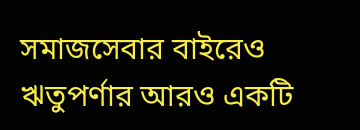সমাজসেবার বাইরেও ঋতুপর্ণার আরও একটি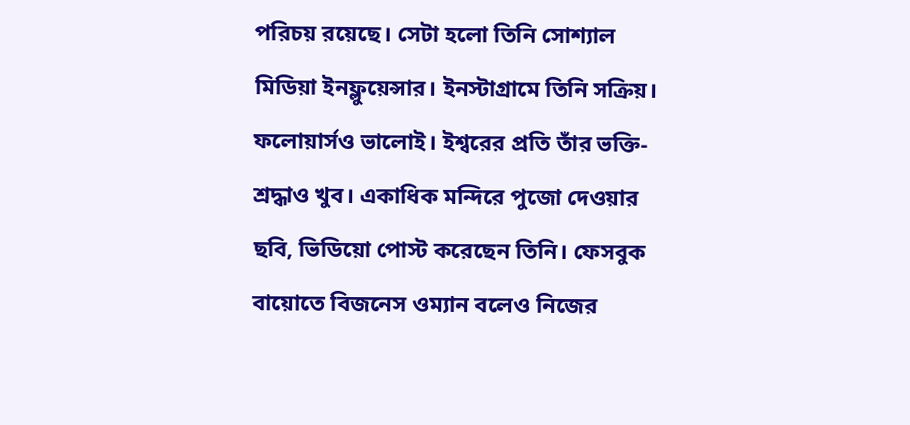পরিচয় রয়েছে। সেটা হলো তিনি সোশ্যাল মিডিয়া ইনফ্লুয়েন্সার। ইনস্টাগ্রামে তিনি সক্রিয়। ফলোয়ার্সও ভালোই। ইশ্বরের প্রতি তাঁর ভক্তি-শ্রদ্ধাও খুব। একাধিক মন্দিরে পুজো দেওয়ার ছবি, ভিডিয়ো পোস্ট করেছেন তিনি। ফেসবুক বায়োতে বিজনেস ওম্যান বলেও নিজের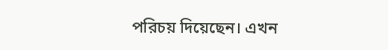পরিচয় দিয়েছেন। এখন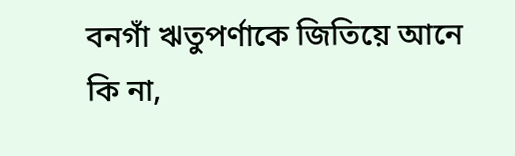বনগাঁ ঋতুপর্ণাকে জিতিয়ে আনে কি না,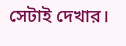সেটাই দেখার।